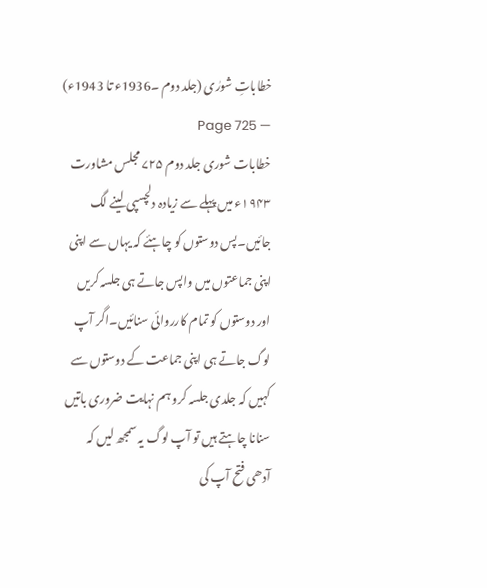خطاباتِ شورٰی (جلد دوم ۔1936ء تا 1943ء) — Page 725
خطابات شوری جلد دوم ۷۲۵ مجلس مشاورت ۱۹۴۳ء میں پہلے سے زیادہ دلچسپی لینے لگ جائیں۔پس دوستوں کو چاہئے کہ یہاں سے اپنی اپنی جماعتوں میں واپس جاتے ہی جلسہ کریں اور دوستوں کو تمام کارروائی سنائیں۔اگر آپ لوگ جاتے ہی اپنی جماعت کے دوستوں سے کہیں کہ جلدی جلسہ کرو ہم نہایت ضروری باتیں سنانا چاہتے ہیں تو آپ لوگ یہ سمجھ لیں کہ آدھی فتح آپ کی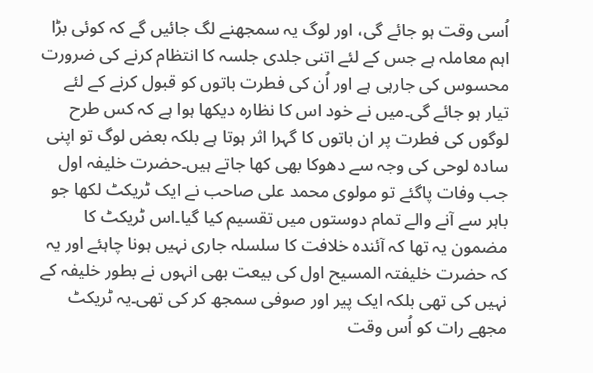اُسی وقت ہو جائے گی، اور لوگ یہ سمجھنے لگ جائیں گے کہ کوئی بڑا اہم معاملہ ہے جس کے لئے اتنی جلدی جلسہ کا انتظام کرنے کی ضرورت محسوس کی جارہی ہے اور اُن کی فطرت باتوں کو قبول کرنے کے لئے تیار ہو جائے گی۔میں نے خود اس کا نظارہ دیکھا ہوا ہے کہ کس طرح لوگوں کی فطرت پر ان باتوں کا گہرا اثر ہوتا ہے بلکہ بعض لوگ تو اپنی سادہ لوحی کی وجہ سے دھوکا بھی کھا جاتے ہیں۔حضرت خلیفہ اول جب وفات پاگئے تو مولوی محمد علی صاحب نے ایک ٹریکٹ لکھا جو باہر سے آنے والے تمام دوستوں میں تقسیم کیا گیا۔اس ٹریکٹ کا مضمون یہ تھا کہ آئندہ خلافت کا سلسلہ جاری نہیں ہونا چاہئے اور یہ کہ حضرت خلیفتہ المسیح اول کی بیعت بھی انہوں نے بطور خلیفہ کے نہیں کی تھی بلکہ ایک پیر اور صوفی سمجھ کر کی تھی۔یہ ٹریکٹ مجھے رات کو اُس وقت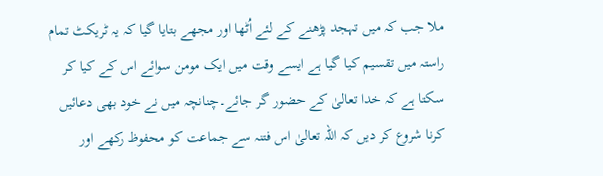ملا جب کہ میں تہجد پڑھنے کے لئے اُٹھا اور مجھے بتایا گیا کہ یہ ٹریکٹ تمام راستہ میں تقسیم کیا گیا ہے ایسے وقت میں ایک مومن سوائے اس کے کیا کر سکتا ہے کہ خدا تعالیٰ کے حضور گر جائے۔چنانچہ میں نے خود بھی دعائیں کرنا شروع کر دیں کہ اللہ تعالیٰ اس فتنہ سے جماعت کو محفوظ رکھے اور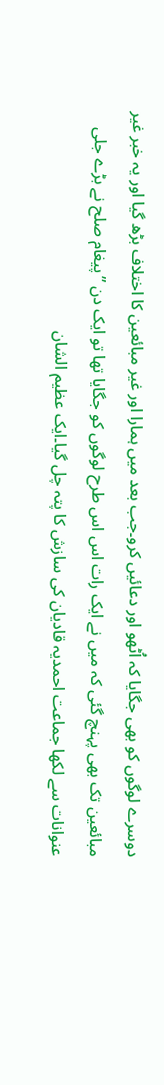دوسرے لوگوں کو بھی جگایا کہ اُٹھو اور دعائیں کرو۔جب بعد میں ہمارا اور غیر مبائعین کا اختلاف بڑھ گیا اور یہ خبر غیر مبائعین تک بھی پہنچ گئی کہ میں نے ایک رات اس اس طرح لوگوں کو جگایا تھا تو ایک دن ”پیغام صلح نے بڑے جلی عنوانات سے لکھا جماعت احمدیہ قادیان کی سازش کا پتہ چل گیا۔ایک عظیم الشان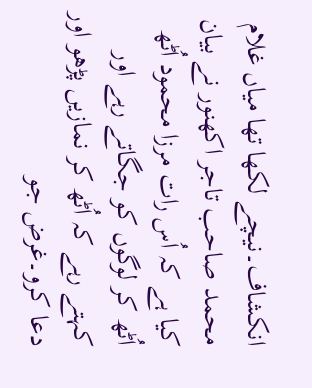انکشاف۔نیچے لکھا تھا میاں غلام محمد صاحب تاجر اکھنور نے بیان کیا ہے کہ اُس رات مرزا محمود اُٹھ اُٹھ کر لوگوں کو جگاتے رہے اور کہتے رہے کہ اُٹھ کر نمازیں پڑھو اور دعا کرو۔غرض جو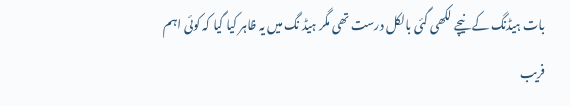بات ہیڈنگ کے نیچے لکھی گئی بالکل درست تھی مگر ہیڈ نگ میں یہ ظاہر کیا گیا کہ کوئی اہم فریب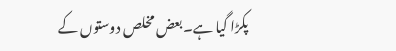پکڑا گیا ہے۔بعض مخلص دوستوں کے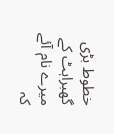خطوط بڑی گھبراہٹ کے میرے نام آئے کہ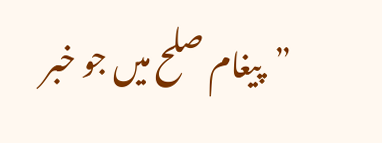”پیغام صلح میں جو خبر